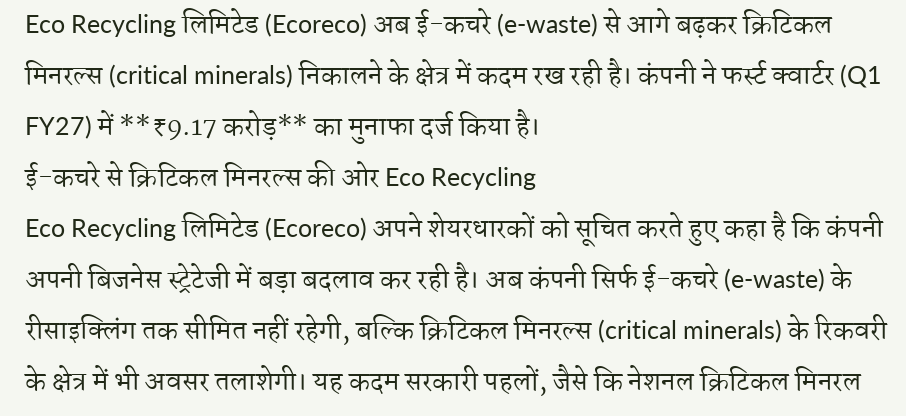Eco Recycling लिमिटेड (Ecoreco) अब ई-कचरे (e-waste) से आगे बढ़कर क्रिटिकल मिनरल्स (critical minerals) निकालने के क्षेत्र में कदम रख रही है। कंपनी ने फर्स्ट क्वार्टर (Q1 FY27) में **₹9.17 करोड़** का मुनाफा दर्ज किया है।
ई-कचरे से क्रिटिकल मिनरल्स की ओर Eco Recycling
Eco Recycling लिमिटेड (Ecoreco) अपने शेयरधारकों को सूचित करते हुए कहा है कि कंपनी अपनी बिजनेस स्ट्रेटेजी में बड़ा बदलाव कर रही है। अब कंपनी सिर्फ ई-कचरे (e-waste) के रीसाइक्लिंग तक सीमित नहीं रहेगी, बल्कि क्रिटिकल मिनरल्स (critical minerals) के रिकवरी के क्षेत्र में भी अवसर तलाशेगी। यह कदम सरकारी पहलों, जैसे कि नेशनल क्रिटिकल मिनरल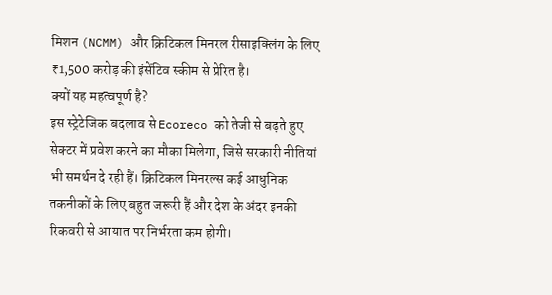मिशन (NCMM) और क्रिटिकल मिनरल रीसाइक्लिंग के लिए ₹1,500 करोड़ की इंसेंटिव स्कीम से प्रेरित है।
क्यों यह महत्वपूर्ण है?
इस स्ट्रेटेजिक बदलाव से Ecoreco को तेजी से बढ़ते हुए सेक्टर में प्रवेश करने का मौका मिलेगा, जिसे सरकारी नीतियां भी समर्थन दे रही हैं। क्रिटिकल मिनरल्स कई आधुनिक तकनीकों के लिए बहुत जरूरी हैं और देश के अंदर इनकी रिकवरी से आयात पर निर्भरता कम होगी।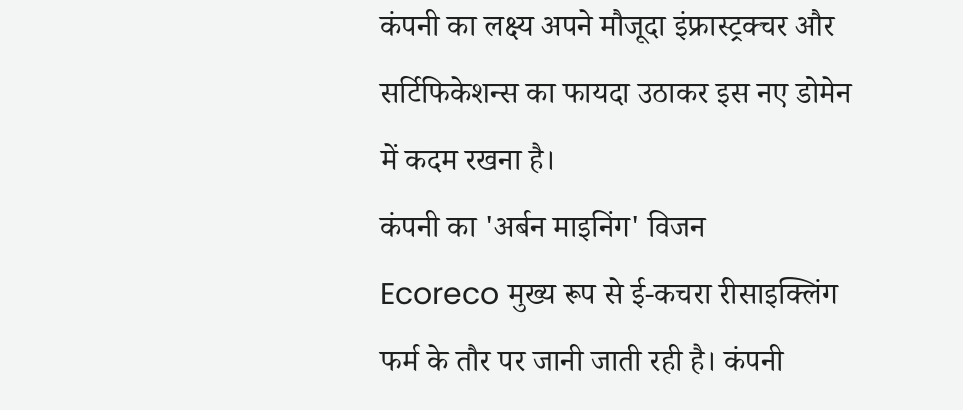कंपनी का लक्ष्य अपने मौजूदा इंफ्रास्ट्रक्चर और सर्टिफिकेशन्स का फायदा उठाकर इस नए डोमेन में कदम रखना है।
कंपनी का 'अर्बन माइनिंग' विजन
Ecoreco मुख्य रूप से ई-कचरा रीसाइक्लिंग फर्म के तौर पर जानी जाती रही है। कंपनी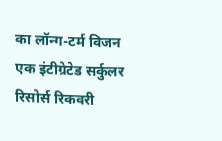का लॉन्ग-टर्म विजन एक इंटीग्रेटेड सर्कुलर रिसोर्स रिकवरी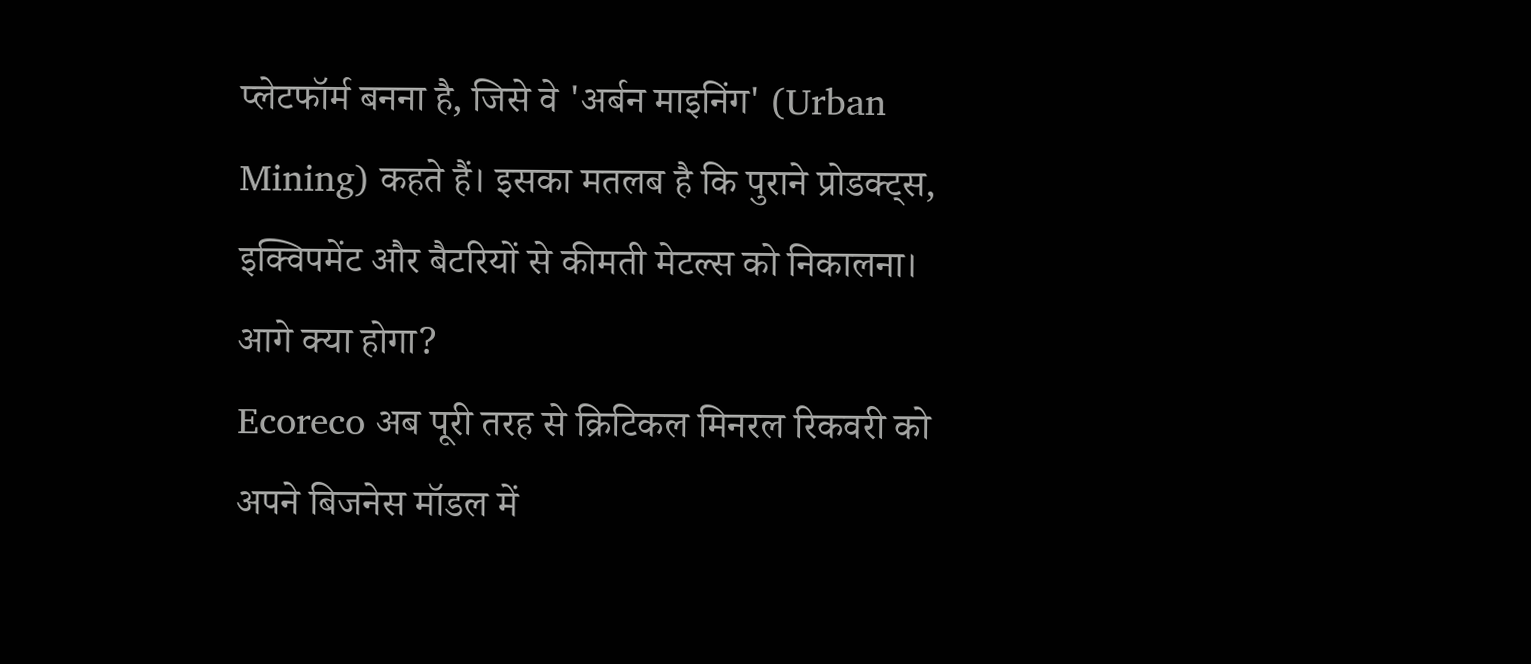प्लेटफॉर्म बनना है, जिसे वे 'अर्बन माइनिंग' (Urban Mining) कहते हैं। इसका मतलब है कि पुराने प्रोडक्ट्स, इक्विपमेंट और बैटरियों से कीमती मेटल्स को निकालना।
आगे क्या होगा?
Ecoreco अब पूरी तरह से क्रिटिकल मिनरल रिकवरी को अपने बिजनेस मॉडल में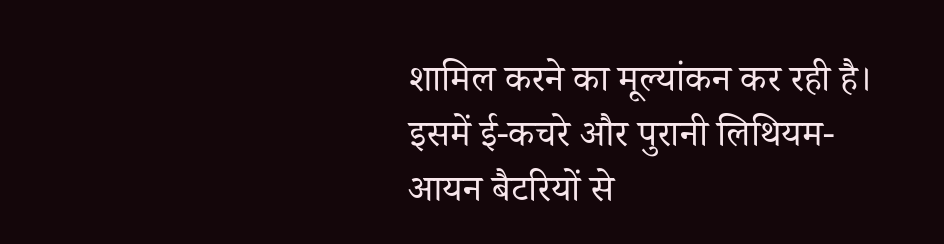शामिल करने का मूल्यांकन कर रही है। इसमें ई-कचरे और पुरानी लिथियम-आयन बैटरियों से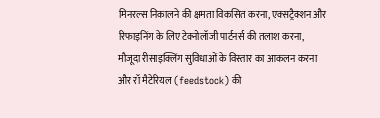मिनरल्स निकालने की क्षमता विकसित करना, एक्सट्रैक्शन और रिफाइनिंग के लिए टेक्नोलॉजी पार्टनर्स की तलाश करना, मौजूदा रीसाइक्लिंग सुविधाओं के विस्तार का आकलन करना और रॉ मैटेरियल (feedstock) की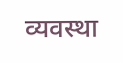व्यवस्था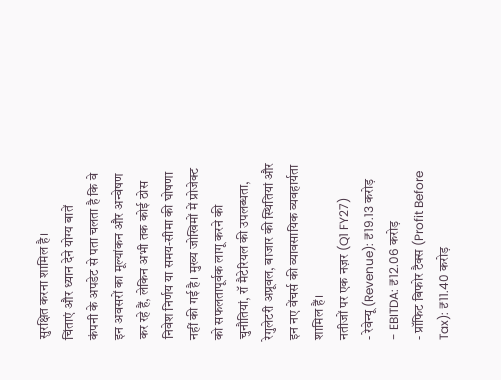सुरक्षित करना शामिल है।
चिंताएं और ध्यान देने योग्य बातें
कंपनी के अपडेट से पता चलता है कि वे इन अवसरों का मूल्यांकन और अन्वेषण कर रहे हैं, लेकिन अभी तक कोई ठोस निवेश निर्णय या समय-सीमा की घोषणा नहीं की गई है। मुख्य जोखिमों में प्रोजेक्ट को सफलतापूर्वक लागू करने की चुनौतियां, रॉ मैटेरियल की उपलब्धता, रेगुलेटरी अप्रूवल, बाजार की स्थितियां और इन नए वेंचर्स की व्यावसायिक व्यवहार्यता शामिल हैं।
नतीजों पर एक नज़र (Q1 FY27)
- रेवेन्यू (Revenue): ₹19.13 करोड़
- EBITDA: ₹12.06 करोड़
- प्रॉफिट बिफोर टैक्स (Profit Before Tax): ₹11.40 करोड़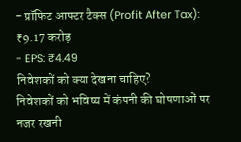- प्रॉफिट आफ्टर टैक्स (Profit After Tax): ₹9.17 करोड़
- EPS: ₹4.49
निवेशकों को क्या देखना चाहिए?
निवेशकों को भविष्य में कंपनी की घोषणाओं पर नजर रखनी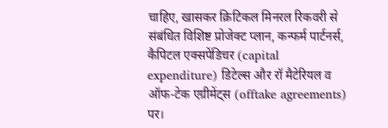चाहिए, खासकर क्रिटिकल मिनरल रिकवरी से संबंधित विशिष्ट प्रोजेक्ट प्लान, कन्फर्म पार्टनर्स, कैपिटल एक्सपेंडिचर (capital expenditure) डिटेल्स और रॉ मैटेरियल व ऑफ-टेक एग्रीमेंट्स (offtake agreements) पर।